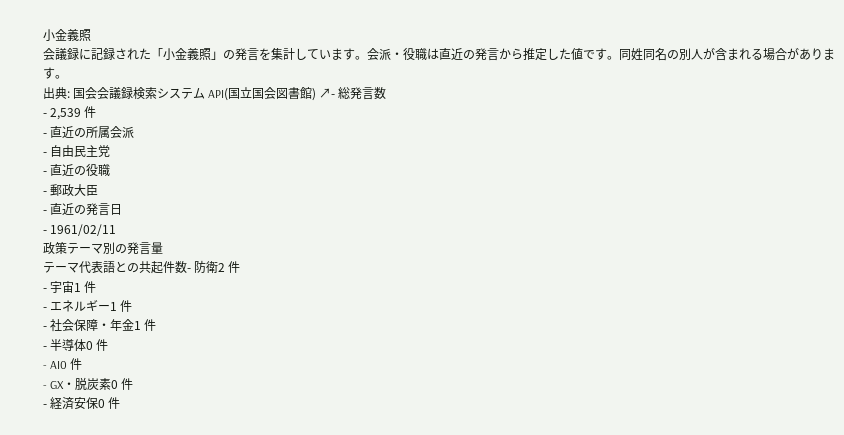小金義照
会議録に記録された「小金義照」の発言を集計しています。会派・役職は直近の発言から推定した値です。同姓同名の別人が含まれる場合があります。
出典: 国会会議録検索システム API(国立国会図書館) ↗- 総発言数
- 2,539 件
- 直近の所属会派
- 自由民主党
- 直近の役職
- 郵政大臣
- 直近の発言日
- 1961/02/11
政策テーマ別の発言量
テーマ代表語との共起件数- 防衛2 件
- 宇宙1 件
- エネルギー1 件
- 社会保障・年金1 件
- 半導体0 件
- AI0 件
- GX・脱炭素0 件
- 経済安保0 件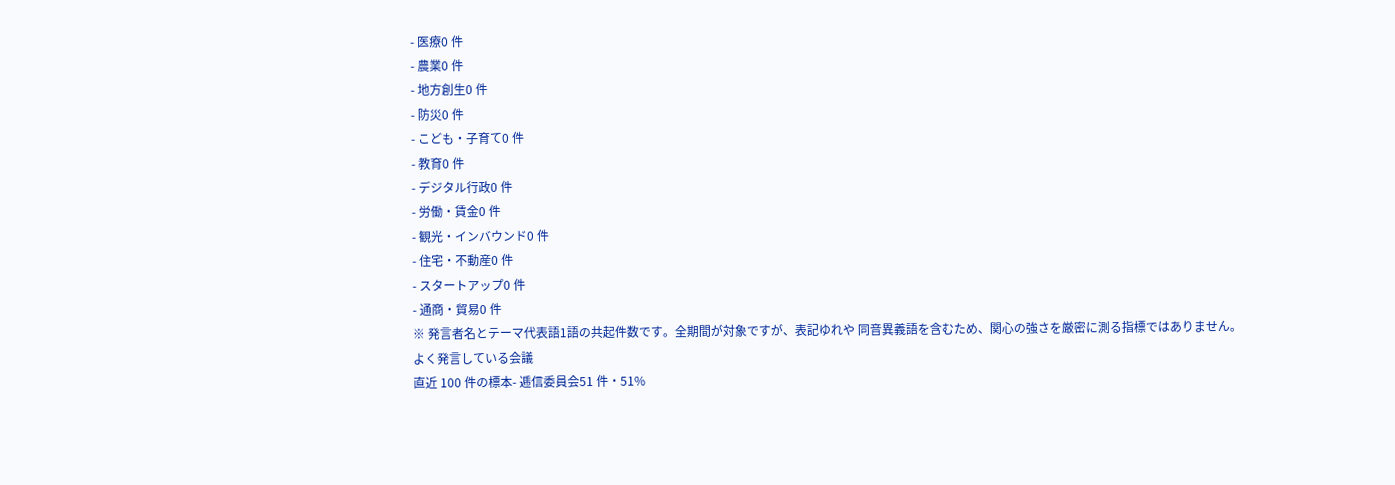- 医療0 件
- 農業0 件
- 地方創生0 件
- 防災0 件
- こども・子育て0 件
- 教育0 件
- デジタル行政0 件
- 労働・賃金0 件
- 観光・インバウンド0 件
- 住宅・不動産0 件
- スタートアップ0 件
- 通商・貿易0 件
※ 発言者名とテーマ代表語1語の共起件数です。全期間が対象ですが、表記ゆれや 同音異義語を含むため、関心の強さを厳密に測る指標ではありません。
よく発言している会議
直近 100 件の標本- 逓信委員会51 件・51%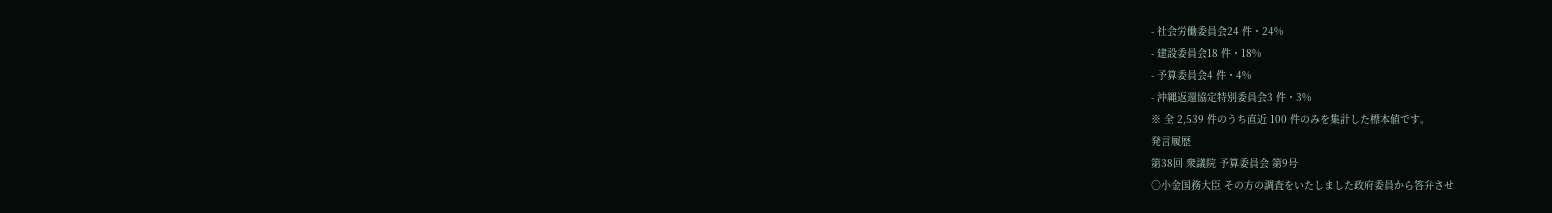- 社会労働委員会24 件・24%
- 建設委員会18 件・18%
- 予算委員会4 件・4%
- 沖縄返還協定特別委員会3 件・3%
※ 全 2,539 件のうち直近 100 件のみを集計した標本値です。
発言履歴
第38回 衆議院 予算委員会 第9号
○小金国務大臣 その方の調査をいたしました政府委員から答弁させ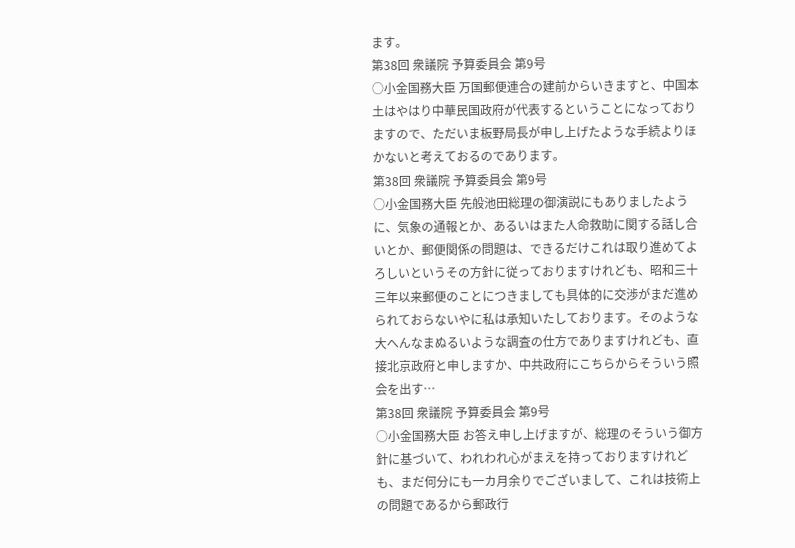ます。
第38回 衆議院 予算委員会 第9号
○小金国務大臣 万国郵便連合の建前からいきますと、中国本土はやはり中華民国政府が代表するということになっておりますので、ただいま板野局長が申し上げたような手続よりほかないと考えておるのであります。
第38回 衆議院 予算委員会 第9号
○小金国務大臣 先般池田総理の御演説にもありましたように、気象の通報とか、あるいはまた人命救助に関する話し合いとか、郵便関係の問題は、できるだけこれは取り進めてよろしいというその方針に従っておりますけれども、昭和三十三年以来郵便のことにつきましても具体的に交渉がまだ進められておらないやに私は承知いたしております。そのような大へんなまぬるいような調査の仕方でありますけれども、直接北京政府と申しますか、中共政府にこちらからそういう照会を出す…
第38回 衆議院 予算委員会 第9号
○小金国務大臣 お答え申し上げますが、総理のそういう御方針に基づいて、われわれ心がまえを持っておりますけれども、まだ何分にも一カ月余りでございまして、これは技術上の問題であるから郵政行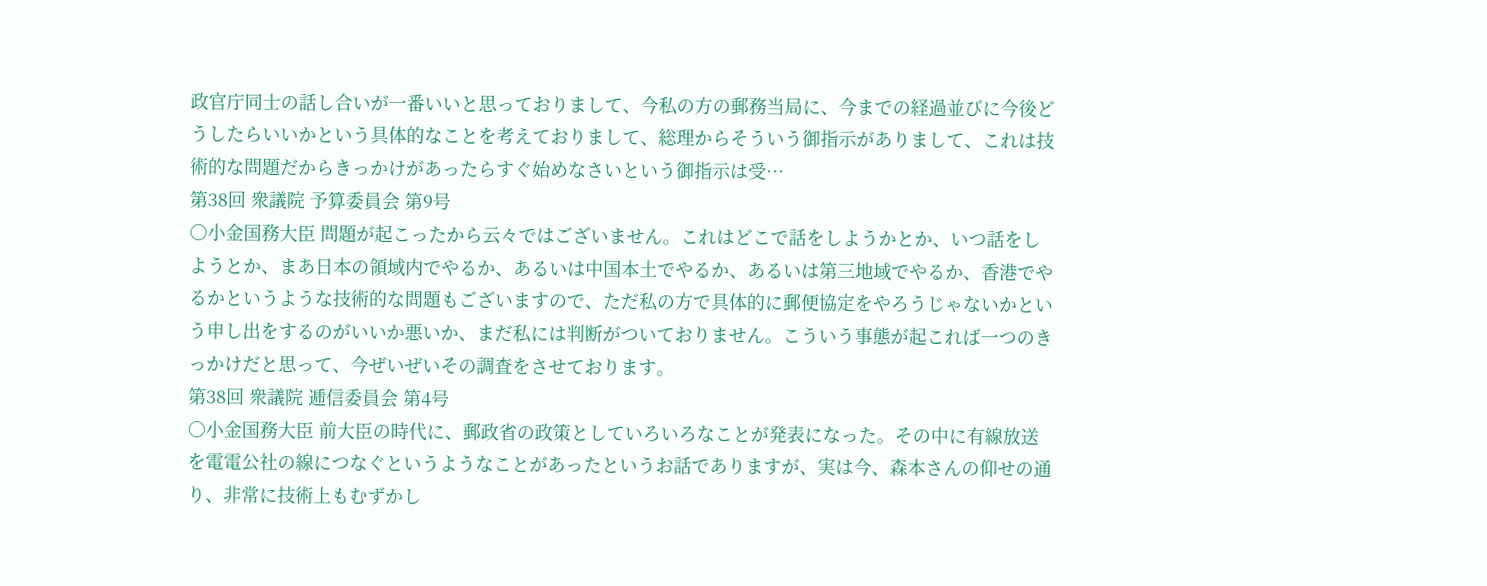政官庁同士の話し合いが一番いいと思っておりまして、今私の方の郵務当局に、今までの経過並びに今後どうしたらいいかという具体的なことを考えておりまして、総理からそういう御指示がありまして、これは技術的な問題だからきっかけがあったらすぐ始めなさいという御指示は受…
第38回 衆議院 予算委員会 第9号
○小金国務大臣 問題が起こったから云々ではございません。これはどこで話をしようかとか、いつ話をしようとか、まあ日本の領域内でやるか、あるいは中国本土でやるか、あるいは第三地域でやるか、香港でやるかというような技術的な問題もございますので、ただ私の方で具体的に郵便協定をやろうじゃないかという申し出をするのがいいか悪いか、まだ私には判断がついておりません。こういう事態が起これば一つのきっかけだと思って、今ぜいぜいその調査をさせております。
第38回 衆議院 逓信委員会 第4号
○小金国務大臣 前大臣の時代に、郵政省の政策としていろいろなことが発表になった。その中に有線放送を電電公社の線につなぐというようなことがあったというお話でありますが、実は今、森本さんの仰せの通り、非常に技術上もむずかし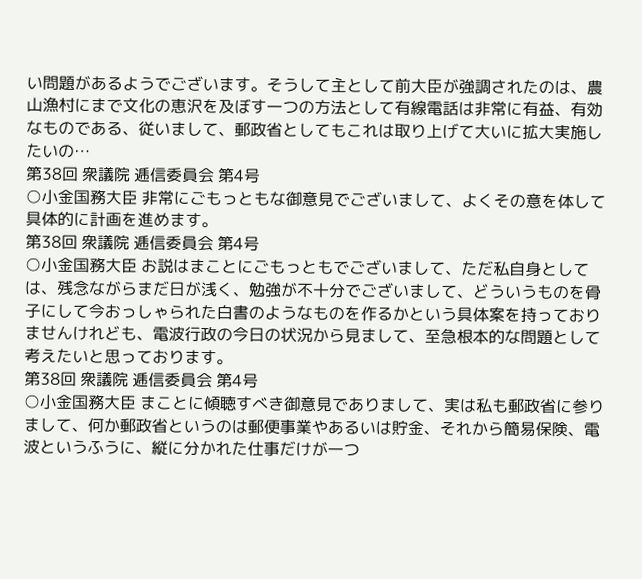い問題があるようでございます。そうして主として前大臣が強調されたのは、農山漁村にまで文化の恵沢を及ぼす一つの方法として有線電話は非常に有益、有効なものである、従いまして、郵政省としてもこれは取り上げて大いに拡大実施したいの…
第38回 衆議院 逓信委員会 第4号
○小金国務大臣 非常にごもっともな御意見でございまして、よくその意を体して具体的に計画を進めます。
第38回 衆議院 逓信委員会 第4号
○小金国務大臣 お説はまことにごもっともでございまして、ただ私自身としては、残念ながらまだ日が浅く、勉強が不十分でございまして、どういうものを骨子にして今おっしゃられた白書のようなものを作るかという具体案を持っておりませんけれども、電波行政の今日の状況から見まして、至急根本的な問題として考えたいと思っております。
第38回 衆議院 逓信委員会 第4号
○小金国務大臣 まことに傾聴すべき御意見でありまして、実は私も郵政省に参りまして、何か郵政省というのは郵便事業やあるいは貯金、それから簡易保険、電波というふうに、縦に分かれた仕事だけが一つ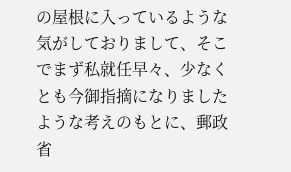の屋根に入っているような気がしておりまして、そこでまず私就任早々、少なくとも今御指摘になりましたような考えのもとに、郵政省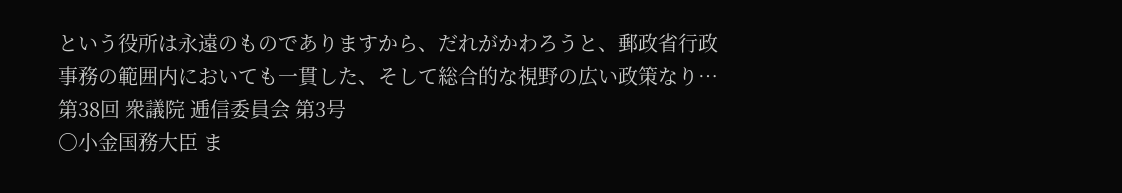という役所は永遠のものでありますから、だれがかわろうと、郵政省行政事務の範囲内においても一貫した、そして総合的な視野の広い政策なり…
第38回 衆議院 逓信委員会 第3号
○小金国務大臣 ま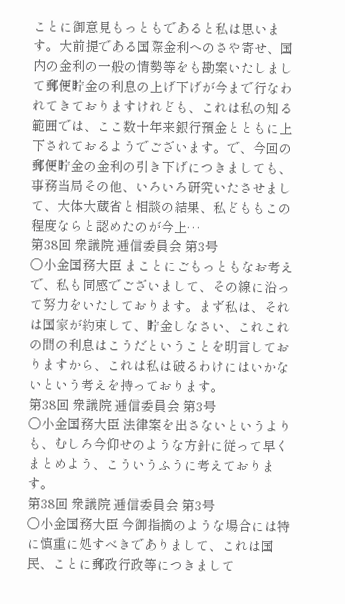ことに御意見もっともであると私は思います。大前提である国際金利へのさや寄せ、国内の金利の一般の情勢等をも勘案いたしまして郵便貯金の利息の上げ下げが今まで行なわれてきておりますけれども、これは私の知る範囲では、ここ数十年来銀行預金とともに上下されておるようでございます。で、今回の郵便貯金の金利の引き下げにつきましても、事務当局その他、いろいろ研究いたさせまして、大体大蔵省と相談の結果、私どももこの程度ならと認めたのが今上…
第38回 衆議院 逓信委員会 第3号
○小金国務大臣 まことにごもっともなお考えで、私も同感でございまして、その線に沿って努力をいたしております。まず私は、それは国家が約束して、貯金しなさい、これこれの間の利息はこうだということを明言しておりますから、これは私は破るわけにはいかないという考えを持っております。
第38回 衆議院 逓信委員会 第3号
○小金国務大臣 法律案を出さないというよりも、むしろ今仰せのような方針に従って早くまとめよう、こういうふうに考えております。
第38回 衆議院 逓信委員会 第3号
○小金国務大臣 今御指摘のような場合には特に慎重に処すべきでありまして、これは国民、ことに郵政行政等につきまして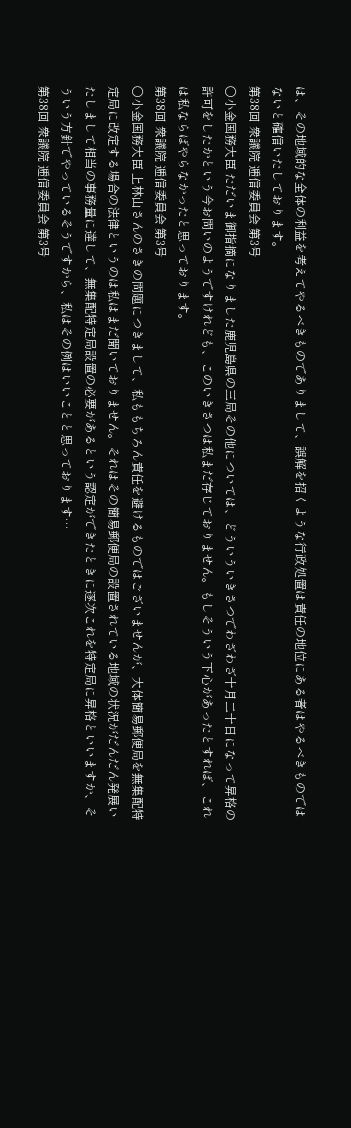は、その地域的な全体の利益を考えてやるべきものでありまして、誤解を招くような行政処置は責任の地位にある者はやるべきものではないと確信いたしております。
第38回 衆議院 逓信委員会 第3号
○小金国務大臣 ただいま御指摘になりました鹿児島県の三局その他については、どういういきさつでわざわざ十月二十日になって昇格の許可をしたかという今お問いのようですけれども、このいきさつは私まだ存じておりません。もしそういう下心があったとすれば、これは私ならばやらなかったと思っております。
第38回 衆議院 逓信委員会 第3号
○小金国務大臣 上林山さんのさきの問題につきまして、私ももちろん責任を避けるものではございませんが、大体簡易郵便局を無集配特定局に改定する場合の法律というのは私はまだ聞いておりません。それはその簡易郵便局の設置されている地域の状況がだんだん発展いたしまして相当の事務量に達して、無集配特定局設置の必要があるという認定ができたときに逐次これを特定局に昇格といいますか、そういう方針でやっているそうですから、私はその例はいいことと思っております…
第38回 衆議院 逓信委員会 第3号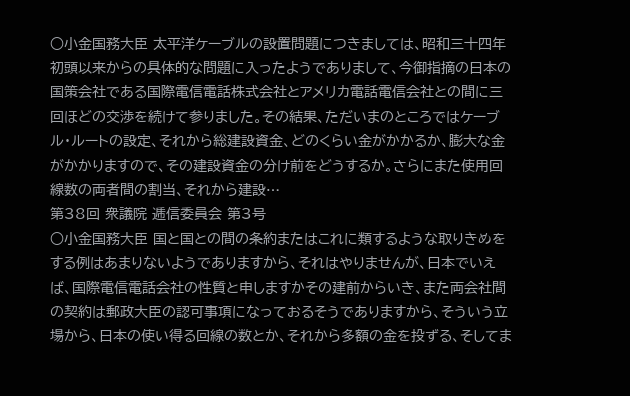○小金国務大臣 太平洋ケーブルの設置問題につきましては、昭和三十四年初頭以来からの具体的な問題に入ったようでありまして、今御指摘の日本の国策会社である国際電信電話株式会社とアメリカ電話電信会社との間に三回ほどの交渉を続けて参りました。その結果、ただいまのところではケーブル・ルートの設定、それから総建設資金、どのくらい金がかかるか、膨大な金がかかりますので、その建設資金の分け前をどうするか。さらにまた使用回線数の両者間の割当、それから建設…
第38回 衆議院 逓信委員会 第3号
○小金国務大臣 国と国との間の条約またはこれに類するような取りきめをする例はあまりないようでありますから、それはやりませんが、日本でいえば、国際電信電話会社の性質と申しますかその建前からいき、また両会社間の契約は郵政大臣の認可事項になっておるそうでありますから、そういう立場から、日本の使い得る回線の数とか、それから多額の金を投ずる、そしてま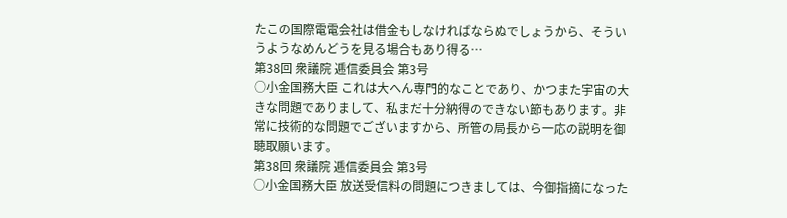たこの国際電電会社は借金もしなければならぬでしょうから、そういうようなめんどうを見る場合もあり得る…
第38回 衆議院 逓信委員会 第3号
○小金国務大臣 これは大へん専門的なことであり、かつまた宇宙の大きな問題でありまして、私まだ十分納得のできない節もあります。非常に技術的な問題でございますから、所管の局長から一応の説明を御聴取願います。
第38回 衆議院 逓信委員会 第3号
○小金国務大臣 放送受信料の問題につきましては、今御指摘になった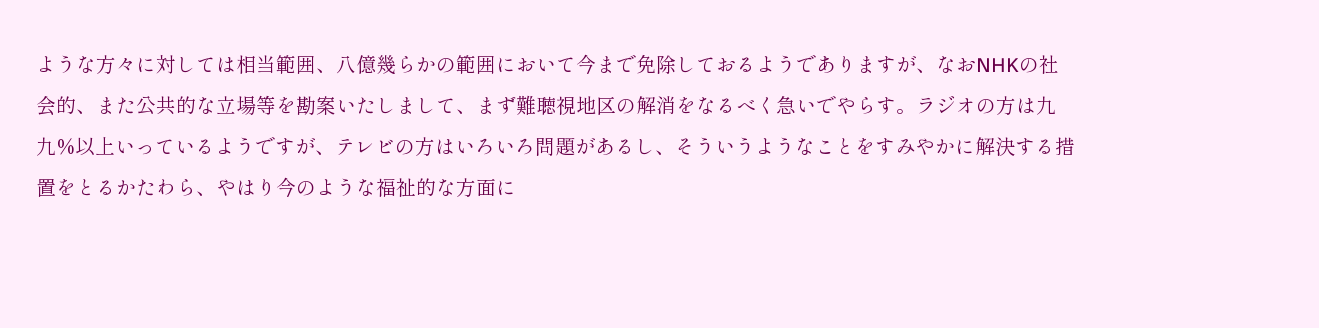ような方々に対しては相当範囲、八億幾らかの範囲において今まで免除しておるようでありますが、なおNHKの社会的、また公共的な立場等を勘案いたしまして、まず難聴視地区の解消をなるべく急いでやらす。ラジオの方は九九%以上いっているようですが、テレビの方はいろいろ問題があるし、そういうようなことをすみやかに解決する措置をとるかたわら、やはり今のような福祉的な方面に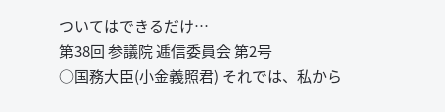ついてはできるだけ…
第38回 参議院 逓信委員会 第2号
○国務大臣(小金義照君) それでは、私から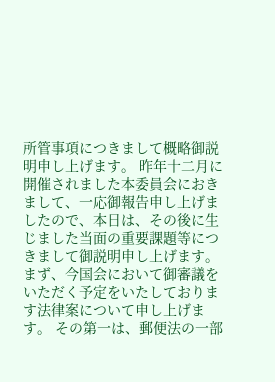所管事項につきまして概略御説明申し上げます。 昨年十二月に開催されました本委員会におきまして、一応御報告申し上げましたので、本日は、その後に生じました当面の重要課題等につきまして御説明申し上げます。 まず、今国会において御審議をいただく予定をいたしております法律案について申し上げます。 その第一は、郵便法の一部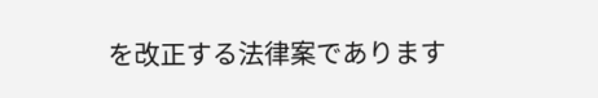を改正する法律案であります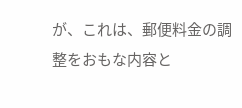が、これは、郵便料金の調整をおもな内容と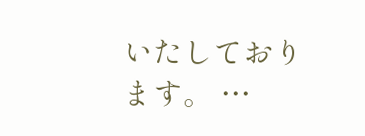いたしております。 …